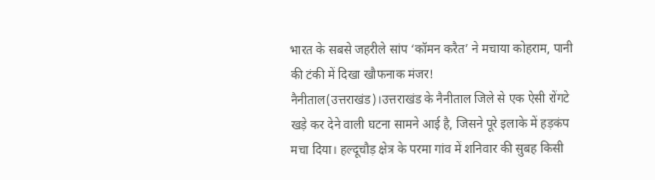भारत के सबसे जहरीले सांप ‘कॉमन करैत’ ने मचाया कोहराम, पानी की टंकी में दिखा खौफनाक मंजर!
नैनीताल(उत्तराखंड)।उत्तराखंड के नैनीताल जिले से एक ऐसी रोंगटे खड़े कर देने वाली घटना सामने आई है, जिसने पूरे इलाके में हड़कंप मचा दिया। हल्दूचौड़ क्षेत्र के परमा गांव में शनिवार की सुबह किसी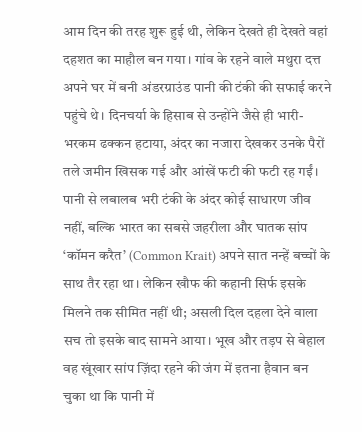आम दिन की तरह शुरू हुई थी, लेकिन देखते ही देखते वहां दहशत का माहौल बन गया। गांव के रहने वाले मथुरा दत्त अपने घर में बनी अंडरग्राउंड पानी की टंकी की सफाई करने पहुंचे थे। दिनचर्या के हिसाब से उन्होंने जैसे ही भारी-भरकम ढक्कन हटाया, अंदर का नजारा देखकर उनके पैरों तले जमीन खिसक गई और आंखें फटी की फटी रह गईं।
पानी से लबालब भरी टंकी के अंदर कोई साधारण जीव नहीं, बल्कि भारत का सबसे जहरीला और घातक सांप ‘कॉमन करैत’ (Common Krait) अपने सात नन्हें बच्चों के साथ तैर रहा था। लेकिन खौफ की कहानी सिर्फ इसके मिलने तक सीमित नहीं थी; असली दिल दहला देने वाला सच तो इसके बाद सामने आया। भूख और तड़प से बेहाल वह खूंखार सांप ज़िंदा रहने की जंग में इतना हैवान बन चुका था कि पानी में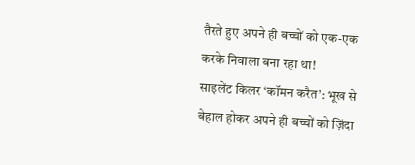तैरते हुए अपने ही बच्चों को एक-एक करके निवाला बना रहा था!
साइलेंट किलर ‘कॉमन करैत’: भूख से बेहाल होकर अपने ही बच्चों को ज़िंदा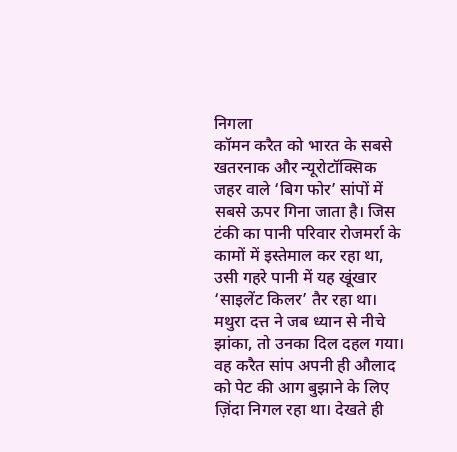निगला
कॉमन करैत को भारत के सबसे खतरनाक और न्यूरोटॉक्सिक जहर वाले ‘बिग फोर’ सांपों में सबसे ऊपर गिना जाता है। जिस टंकी का पानी परिवार रोजमर्रा के कामों में इस्तेमाल कर रहा था, उसी गहरे पानी में यह खूंखार ‘साइलेंट किलर’ तैर रहा था। मथुरा दत्त ने जब ध्यान से नीचे झांका, तो उनका दिल दहल गया। वह करैत सांप अपनी ही औलाद को पेट की आग बुझाने के लिए ज़िंदा निगल रहा था। देखते ही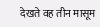देखते वह तीन मासूम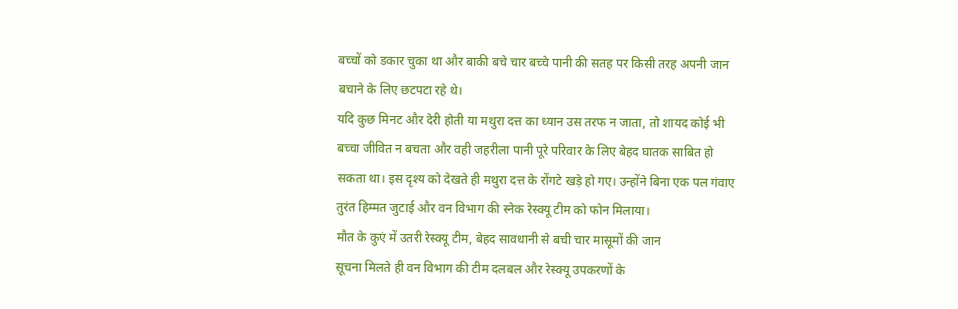बच्चों को डकार चुका था और बाकी बचे चार बच्चे पानी की सतह पर किसी तरह अपनी जान बचाने के लिए छटपटा रहे थे।
यदि कुछ मिनट और देरी होती या मथुरा दत्त का ध्यान उस तरफ न जाता, तो शायद कोई भी बच्चा जीवित न बचता और वही जहरीला पानी पूरे परिवार के लिए बेहद घातक साबित हो सकता था। इस दृश्य को देखते ही मथुरा दत्त के रोंगटे खड़े हो गए। उन्होंने बिना एक पल गंवाए तुरंत हिम्मत जुटाई और वन विभाग की स्नेक रेस्क्यू टीम को फोन मिलाया।
मौत के कुएं में उतरी रेस्क्यू टीम, बेहद सावधानी से बची चार मासूमों की जान
सूचना मिलते ही वन विभाग की टीम दलबल और रेस्क्यू उपकरणों के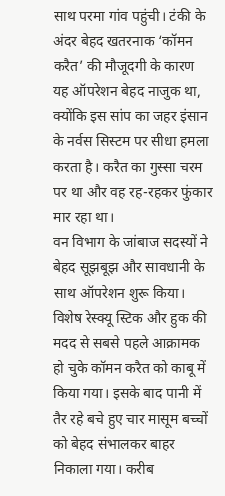साथ परमा गांव पहुंची। टंकी के अंदर बेहद खतरनाक ‘कॉमन करैत’ की मौजूदगी के कारण यह ऑपरेशन बेहद नाजुक था, क्योंकि इस सांप का जहर इंसान के नर्वस सिस्टम पर सीधा हमला करता है। करैत का गुस्सा चरम पर था और वह रह-रहकर फुंकार मार रहा था।
वन विभाग के जांबाज सदस्यों ने बेहद सूझबूझ और सावधानी के साथ ऑपरेशन शुरू किया। विशेष रेस्क्यू स्टिक और हुक की मदद से सबसे पहले आक्रामक हो चुके कॉमन करैत को काबू में किया गया। इसके बाद पानी में तैर रहे बचे हुए चार मासूम बच्चों को बेहद संभालकर बाहर निकाला गया। करीब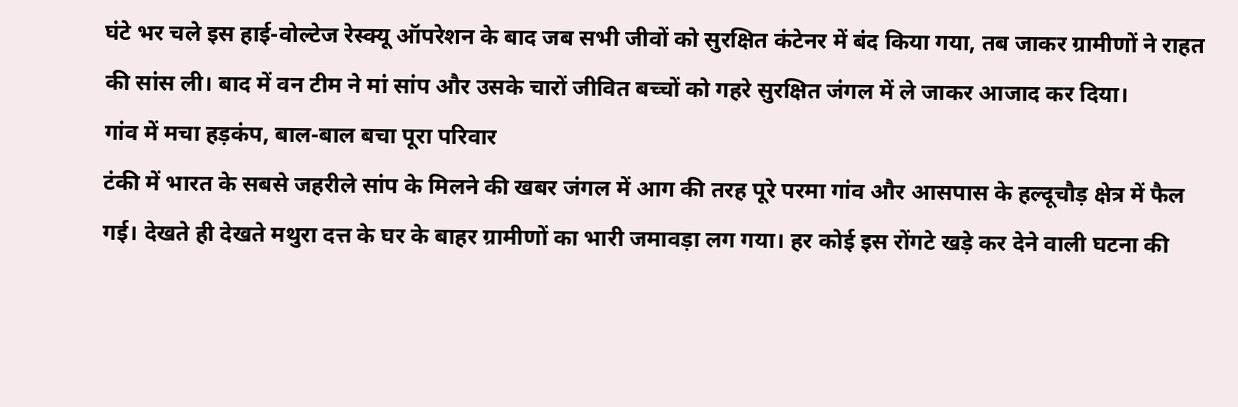घंटे भर चले इस हाई-वोल्टेज रेस्क्यू ऑपरेशन के बाद जब सभी जीवों को सुरक्षित कंटेनर में बंद किया गया, तब जाकर ग्रामीणों ने राहत की सांस ली। बाद में वन टीम ने मां सांप और उसके चारों जीवित बच्चों को गहरे सुरक्षित जंगल में ले जाकर आजाद कर दिया।
गांव में मचा हड़कंप, बाल-बाल बचा पूरा परिवार
टंकी में भारत के सबसे जहरीले सांप के मिलने की खबर जंगल में आग की तरह पूरे परमा गांव और आसपास के हल्दूचौड़ क्षेत्र में फैल गई। देखते ही देखते मथुरा दत्त के घर के बाहर ग्रामीणों का भारी जमावड़ा लग गया। हर कोई इस रोंगटे खड़े कर देने वाली घटना की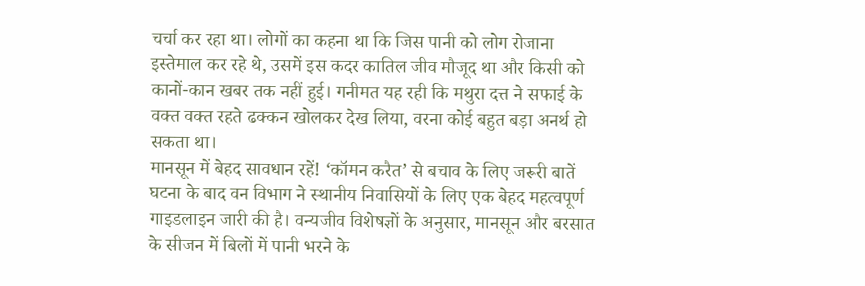चर्चा कर रहा था। लोगों का कहना था कि जिस पानी को लोग रोजाना इस्तेमाल कर रहे थे, उसमें इस कदर कातिल जीव मौजूद था और किसी को कानों-कान खबर तक नहीं हुई। गनीमत यह रही कि मथुरा दत्त ने सफाई के वक्त वक्त रहते ढक्कन खोलकर देख लिया, वरना कोई बहुत बड़ा अनर्थ हो सकता था।
मानसून में बेहद सावधान रहें! ‘कॉमन करैत’ से बचाव के लिए जरूरी बातें
घटना के बाद वन विभाग ने स्थानीय निवासियों के लिए एक बेहद महत्वपूर्ण गाइडलाइन जारी की है। वन्यजीव विशेषज्ञों के अनुसार, मानसून और बरसात के सीजन में बिलों में पानी भरने के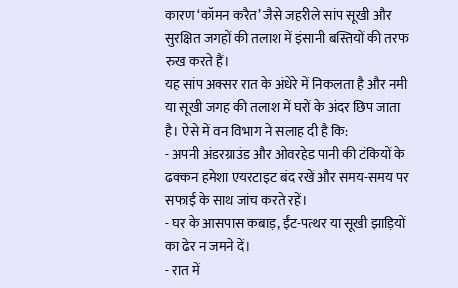कारण ‘कॉमन करैत’ जैसे जहरीले सांप सूखी और सुरक्षित जगहों की तलाश में इंसानी बस्तियों की तरफ रुख करते हैं।
यह सांप अक्सर रात के अंधेरे में निकलता है और नमी या सूखी जगह की तलाश में घरों के अंदर छिप जाता है। ऐसे में वन विभाग ने सलाह दी है कि:
- अपनी अंडरग्राउंड और ओवरहेड पानी की टंकियों के ढक्कन हमेशा एयरटाइट बंद रखें और समय-समय पर सफाई के साथ जांच करते रहें।
- घर के आसपास कबाड़, ईंट-पत्थर या सूखी झाड़ियों का ढेर न जमने दें।
- रात में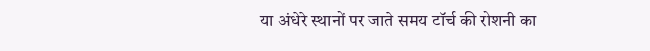या अंधेरे स्थानों पर जाते समय टॉर्च की रोशनी का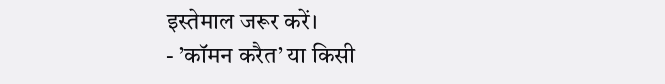इस्तेमाल जरूर करें।
- ’कॉमन करैत’ या किसी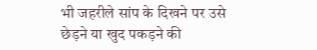भी जहरीले सांप के दिखने पर उसे छेड़ने या खुद पकड़ने की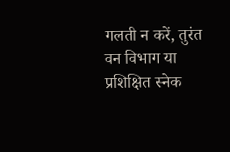गलती न करें, तुरंत वन विभाग या प्रशिक्षित स्नेक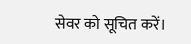सेवर को सूचित करें।